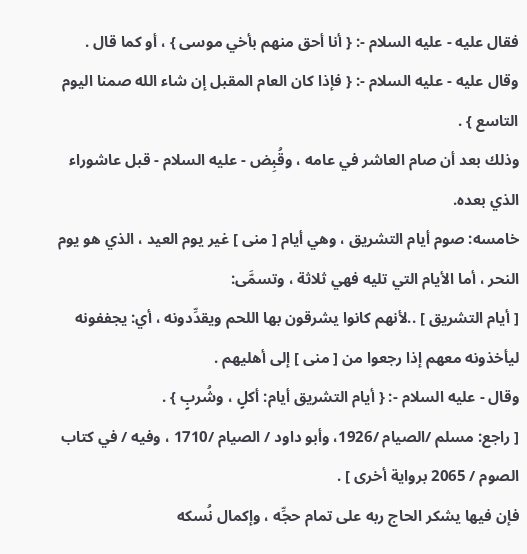فقال عليه - عليه السلام -: { أنا أحق منهم بأخي موسى } ، أو كما قال .
وقال عليه - عليه السلام -: { فإذا كان العام المقبل إن شاء الله صمنا اليوم التاسع } .
وذلك بعد أن صام العاشر في عامه ، وقُبِض - عليه السلام - قبل عاشوراء الذي بعده.
خامسه: صوم أيام التشريق ، وهي أيام [ منى ] غير يوم العيد ، الذي هو يوم النحر ، أما الأيام التي تليه فهي ثلاثة ، وتسمَّى:
[ أيام التشريق ] ..لأنهم كانوا يشرقون بها اللحم ويقدِّدونه ، أي: يجففونه ليأخذونه معهم إذا رجعوا من [ منى ] إلى أهليهم .
وقال - عليه السلام -: { أيام التشريق أيام: أكلٍ ، وشُربٍ } .
[ راجع: مسلم /الصيام /1926، وأبو داود / الصيام /1710 ، وفيه / في كتاب الصوم / 2065 برواية أخرى ] .
فإن فيها يشكر الحاج ربه على تمام حجِّه ، وإكمال نُسكه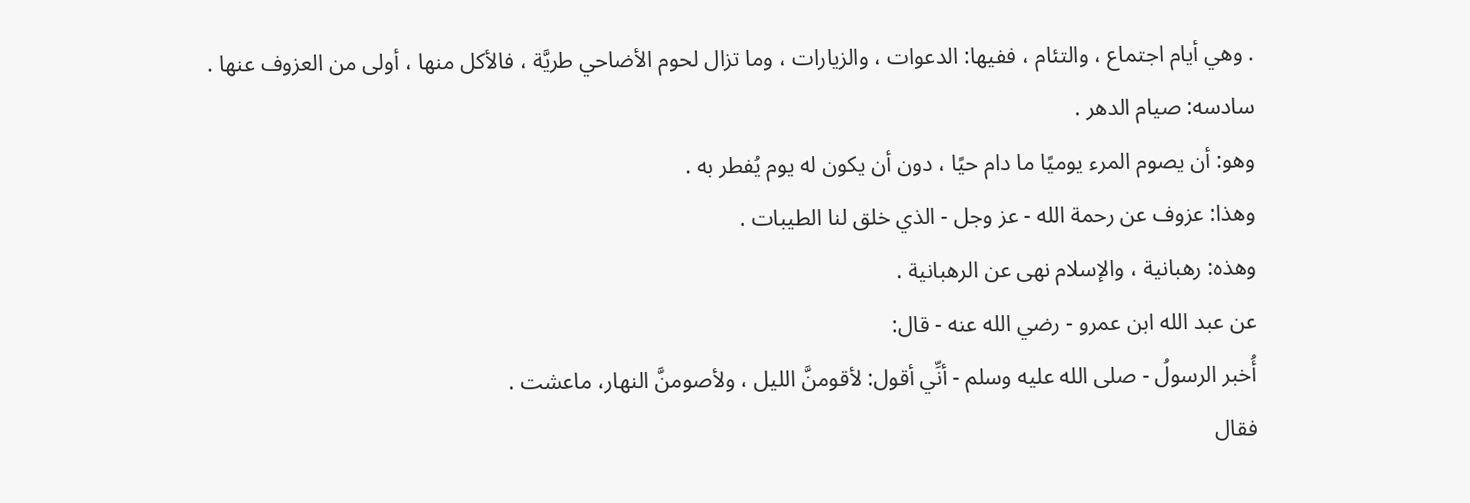. وهي أيام اجتماع ، والتئام ، ففيها: الدعوات ، والزيارات ، وما تزال لحوم الأضاحي طريَّة ، فالأكل منها ، أولى من العزوف عنها .
سادسه: صيام الدهر .
وهو: أن يصوم المرء يوميًا ما دام حيًا ، دون أن يكون له يوم يُفطر به .
وهذا: عزوف عن رحمة الله - عز وجل - الذي خلق لنا الطيبات .
وهذه: رهبانية ، والإسلام نهى عن الرهبانية .
عن عبد الله ابن عمرو - رضي الله عنه - قال:
أُخبر الرسولُ - صلى الله عليه وسلم - أنِّي أقول: لأقومنَّ الليل ، ولأصومنَّ النهار، ماعشت .
فقال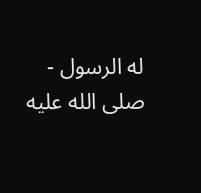له الرسول - صلى الله عليه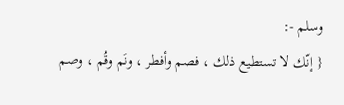وسلم -:
{ إنّك لا تستطيع ذلك ، فصم وأفطر ، ونَم وقُم ، وصم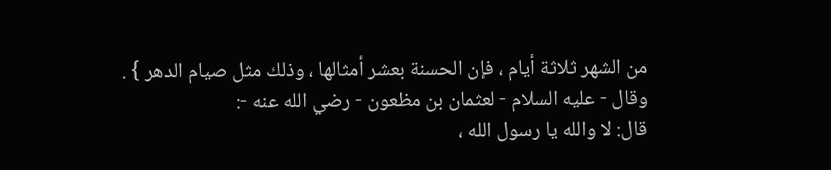من الشهر ثلاثة أيام ، فإن الحسنة بعشر أمثالها ، وذلك مثل صيام الدهر } .
وقال - عليه السلام - لعثمان بن مظعون - رضي الله عنه -:
قال: لا والله يا رسول الله ،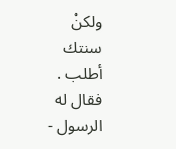ولكنْ سنتك أطلب .
فقال له الرسول -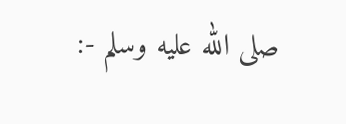صلى الله عليه وسلم -: